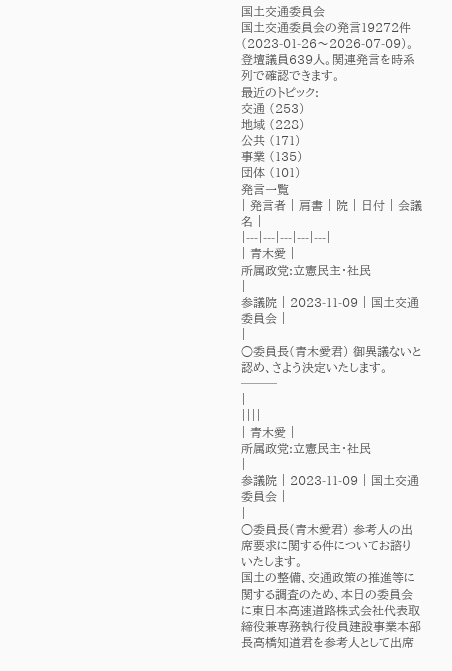国土交通委員会
国土交通委員会の発言19272件(2023-01-26〜2026-07-09)。登壇議員639人。関連発言を時系列で確認できます。
最近のトピック:
交通 (253)
地域 (228)
公共 (171)
事業 (135)
団体 (101)
発言一覧
| 発言者 | 肩書 | 院 | 日付 | 会議名 |
|---|---|---|---|---|
| 青木愛 |
所属政党:立憲民主・社民
|
参議院 | 2023-11-09 | 国土交通委員会 |
|
○委員長(青木愛君) 御異議ないと認め、さよう決定いたします。
───
|
||||
| 青木愛 |
所属政党:立憲民主・社民
|
参議院 | 2023-11-09 | 国土交通委員会 |
|
○委員長(青木愛君) 参考人の出席要求に関する件についてお諮りいたします。
国土の整備、交通政策の推進等に関する調査のため、本日の委員会に東日本高速道路株式会社代表取締役兼専務執行役員建設事業本部長高橋知道君を参考人として出席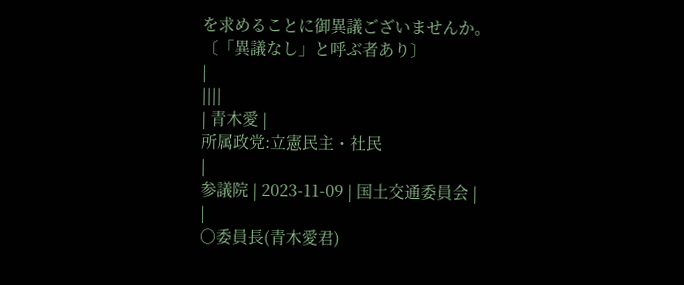を求めることに御異議ございませんか。
〔「異議なし」と呼ぶ者あり〕
|
||||
| 青木愛 |
所属政党:立憲民主・社民
|
参議院 | 2023-11-09 | 国土交通委員会 |
|
○委員長(青木愛君)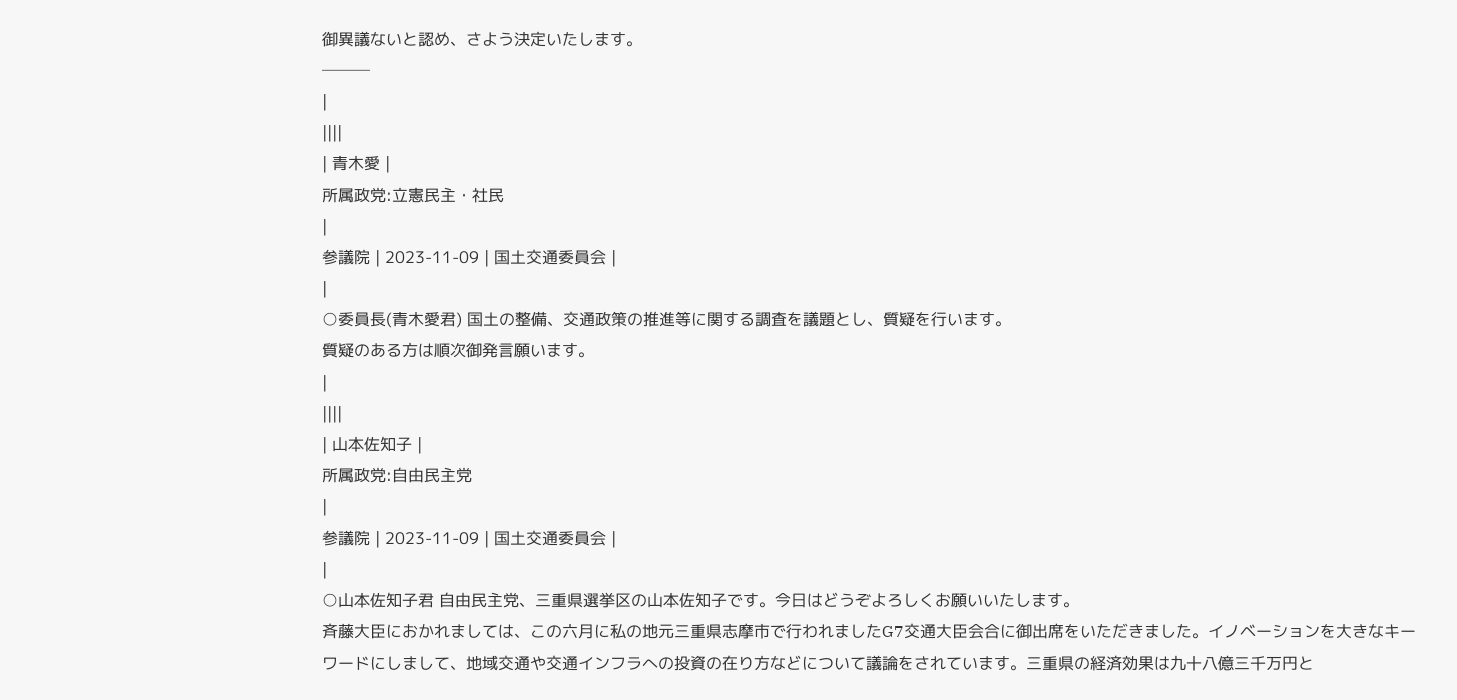御異議ないと認め、さよう決定いたします。
───
|
||||
| 青木愛 |
所属政党:立憲民主・社民
|
参議院 | 2023-11-09 | 国土交通委員会 |
|
○委員長(青木愛君) 国土の整備、交通政策の推進等に関する調査を議題とし、質疑を行います。
質疑のある方は順次御発言願います。
|
||||
| 山本佐知子 |
所属政党:自由民主党
|
参議院 | 2023-11-09 | 国土交通委員会 |
|
○山本佐知子君 自由民主党、三重県選挙区の山本佐知子です。今日はどうぞよろしくお願いいたします。
斉藤大臣におかれましては、この六月に私の地元三重県志摩市で行われましたG7交通大臣会合に御出席をいただきました。イノベーションを大きなキーワードにしまして、地域交通や交通インフラへの投資の在り方などについて議論をされています。三重県の経済効果は九十八億三千万円と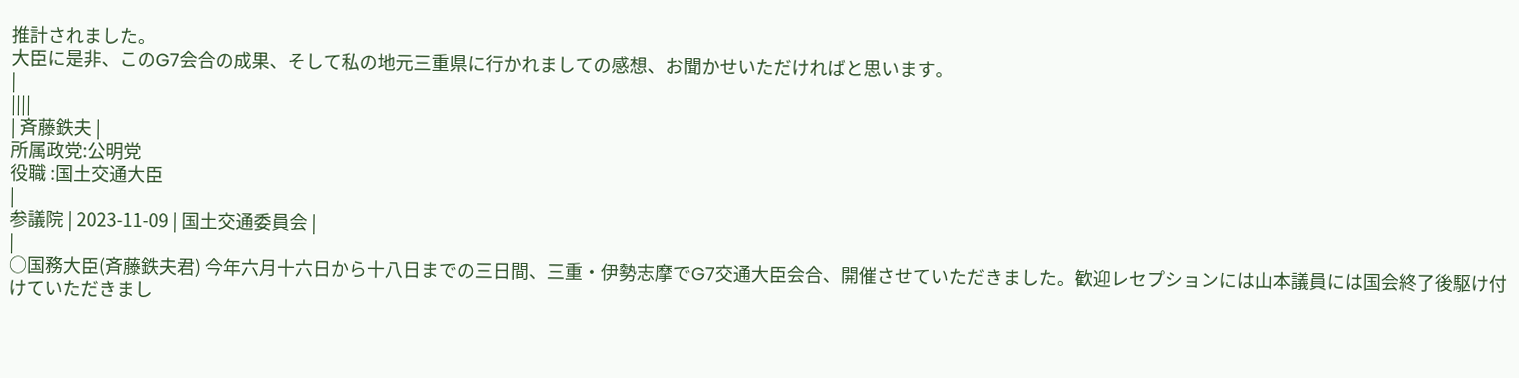推計されました。
大臣に是非、このG7会合の成果、そして私の地元三重県に行かれましての感想、お聞かせいただければと思います。
|
||||
| 斉藤鉄夫 |
所属政党:公明党
役職 :国土交通大臣
|
参議院 | 2023-11-09 | 国土交通委員会 |
|
○国務大臣(斉藤鉄夫君) 今年六月十六日から十八日までの三日間、三重・伊勢志摩でG7交通大臣会合、開催させていただきました。歓迎レセプションには山本議員には国会終了後駆け付けていただきまし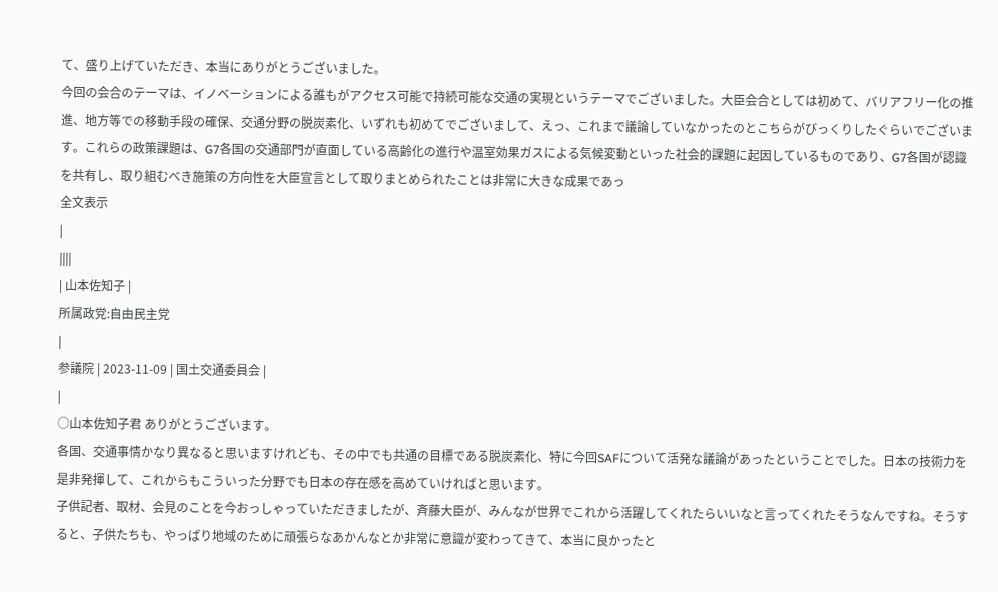て、盛り上げていただき、本当にありがとうございました。
今回の会合のテーマは、イノベーションによる誰もがアクセス可能で持続可能な交通の実現というテーマでございました。大臣会合としては初めて、バリアフリー化の推進、地方等での移動手段の確保、交通分野の脱炭素化、いずれも初めてでございまして、えっ、これまで議論していなかったのとこちらがびっくりしたぐらいでございます。これらの政策課題は、G7各国の交通部門が直面している高齢化の進行や温室効果ガスによる気候変動といった社会的課題に起因しているものであり、G7各国が認識を共有し、取り組むべき施策の方向性を大臣宣言として取りまとめられたことは非常に大きな成果であっ
全文表示
|
||||
| 山本佐知子 |
所属政党:自由民主党
|
参議院 | 2023-11-09 | 国土交通委員会 |
|
○山本佐知子君 ありがとうございます。
各国、交通事情かなり異なると思いますけれども、その中でも共通の目標である脱炭素化、特に今回SAFについて活発な議論があったということでした。日本の技術力を是非発揮して、これからもこういった分野でも日本の存在感を高めていければと思います。
子供記者、取材、会見のことを今おっしゃっていただきましたが、斉藤大臣が、みんなが世界でこれから活躍してくれたらいいなと言ってくれたそうなんですね。そうすると、子供たちも、やっぱり地域のために頑張らなあかんなとか非常に意識が変わってきて、本当に良かったと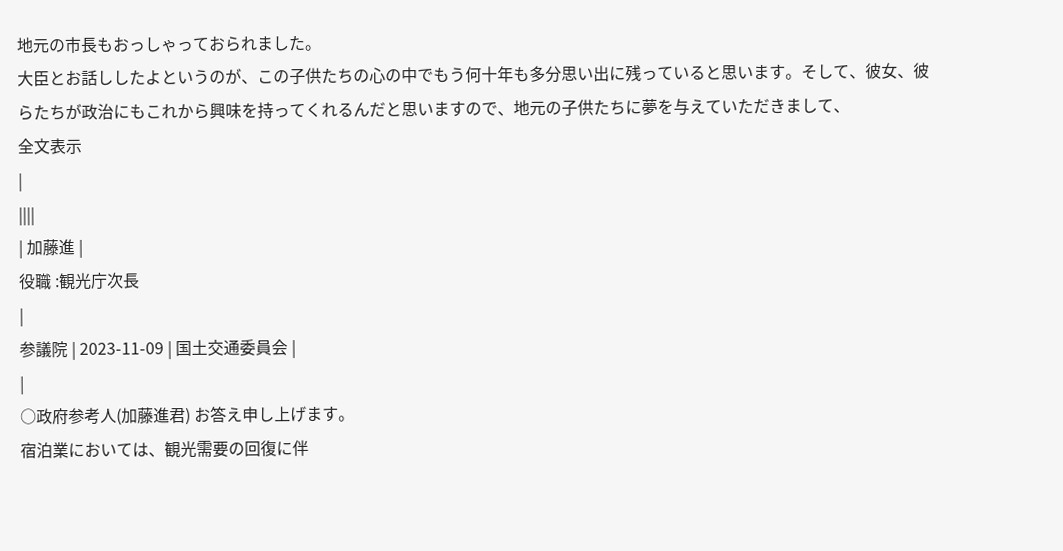地元の市長もおっしゃっておられました。
大臣とお話ししたよというのが、この子供たちの心の中でもう何十年も多分思い出に残っていると思います。そして、彼女、彼らたちが政治にもこれから興味を持ってくれるんだと思いますので、地元の子供たちに夢を与えていただきまして、
全文表示
|
||||
| 加藤進 |
役職 :観光庁次長
|
参議院 | 2023-11-09 | 国土交通委員会 |
|
○政府参考人(加藤進君) お答え申し上げます。
宿泊業においては、観光需要の回復に伴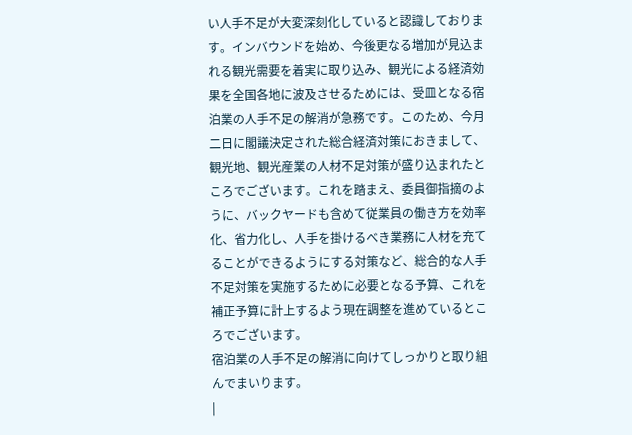い人手不足が大変深刻化していると認識しております。インバウンドを始め、今後更なる増加が見込まれる観光需要を着実に取り込み、観光による経済効果を全国各地に波及させるためには、受皿となる宿泊業の人手不足の解消が急務です。このため、今月二日に閣議決定された総合経済対策におきまして、観光地、観光産業の人材不足対策が盛り込まれたところでございます。これを踏まえ、委員御指摘のように、バックヤードも含めて従業員の働き方を効率化、省力化し、人手を掛けるべき業務に人材を充てることができるようにする対策など、総合的な人手不足対策を実施するために必要となる予算、これを補正予算に計上するよう現在調整を進めているところでございます。
宿泊業の人手不足の解消に向けてしっかりと取り組んでまいります。
|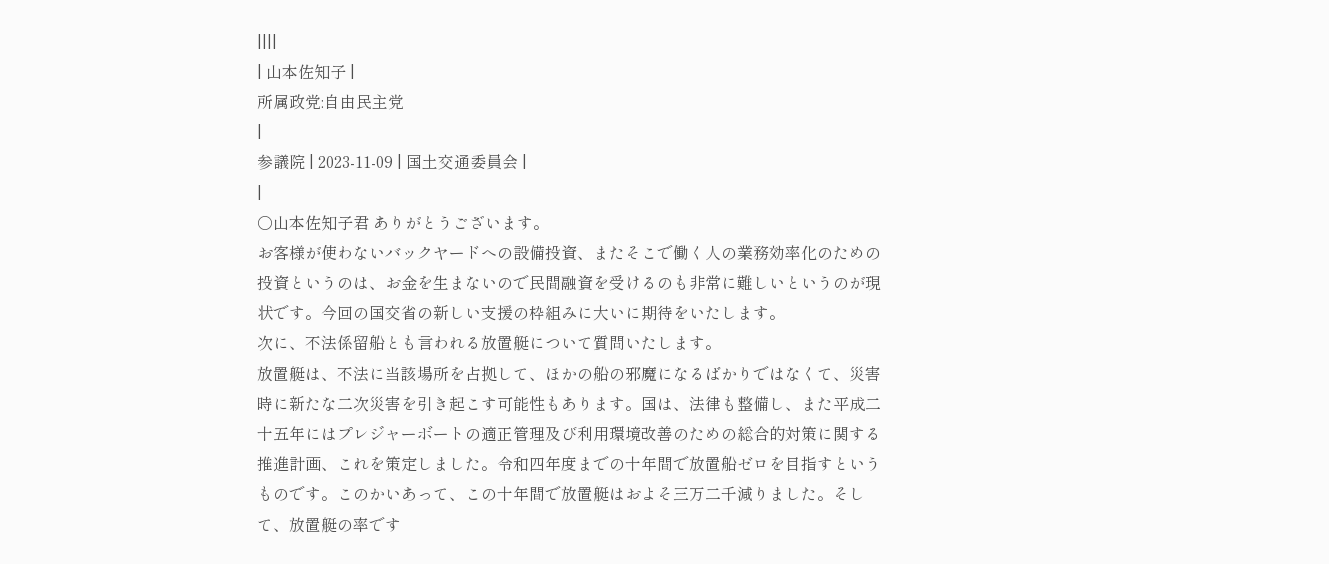||||
| 山本佐知子 |
所属政党:自由民主党
|
参議院 | 2023-11-09 | 国土交通委員会 |
|
○山本佐知子君 ありがとうございます。
お客様が使わないバックヤードへの設備投資、またそこで働く人の業務効率化のための投資というのは、お金を生まないので民間融資を受けるのも非常に難しいというのが現状です。今回の国交省の新しい支援の枠組みに大いに期待をいたします。
次に、不法係留船とも言われる放置艇について質問いたします。
放置艇は、不法に当該場所を占拠して、ほかの船の邪魔になるばかりではなくて、災害時に新たな二次災害を引き起こす可能性もあります。国は、法律も整備し、また平成二十五年にはプレジャーボートの適正管理及び利用環境改善のための総合的対策に関する推進計画、これを策定しました。令和四年度までの十年間で放置船ゼロを目指すというものです。このかいあって、この十年間で放置艇はおよそ三万二千減りました。そして、放置艇の率です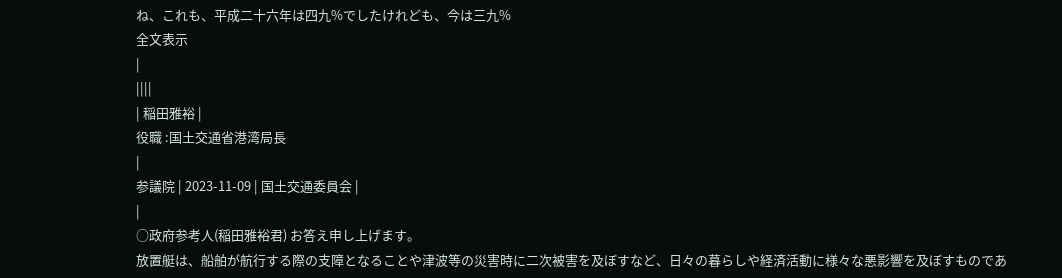ね、これも、平成二十六年は四九%でしたけれども、今は三九%
全文表示
|
||||
| 稲田雅裕 |
役職 :国土交通省港湾局長
|
参議院 | 2023-11-09 | 国土交通委員会 |
|
○政府参考人(稲田雅裕君) お答え申し上げます。
放置艇は、船舶が航行する際の支障となることや津波等の災害時に二次被害を及ぼすなど、日々の暮らしや経済活動に様々な悪影響を及ぼすものであ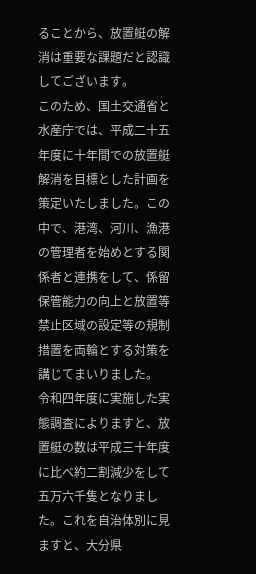ることから、放置艇の解消は重要な課題だと認識してございます。
このため、国土交通省と水産庁では、平成二十五年度に十年間での放置艇解消を目標とした計画を策定いたしました。この中で、港湾、河川、漁港の管理者を始めとする関係者と連携をして、係留保管能力の向上と放置等禁止区域の設定等の規制措置を両輪とする対策を講じてまいりました。
令和四年度に実施した実態調査によりますと、放置艇の数は平成三十年度に比べ約二割減少をして五万六千隻となりました。これを自治体別に見ますと、大分県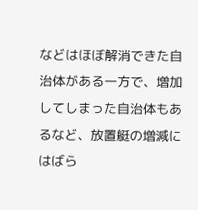などはほぼ解消できた自治体がある一方で、増加してしまった自治体もあるなど、放置艇の増減にはばら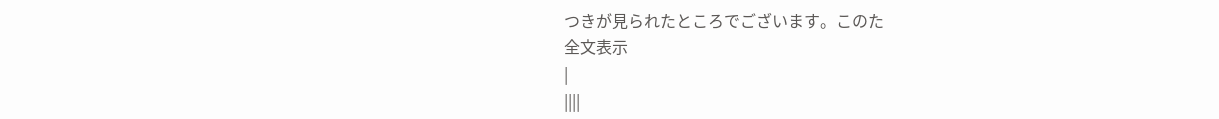つきが見られたところでございます。このた
全文表示
|
||||